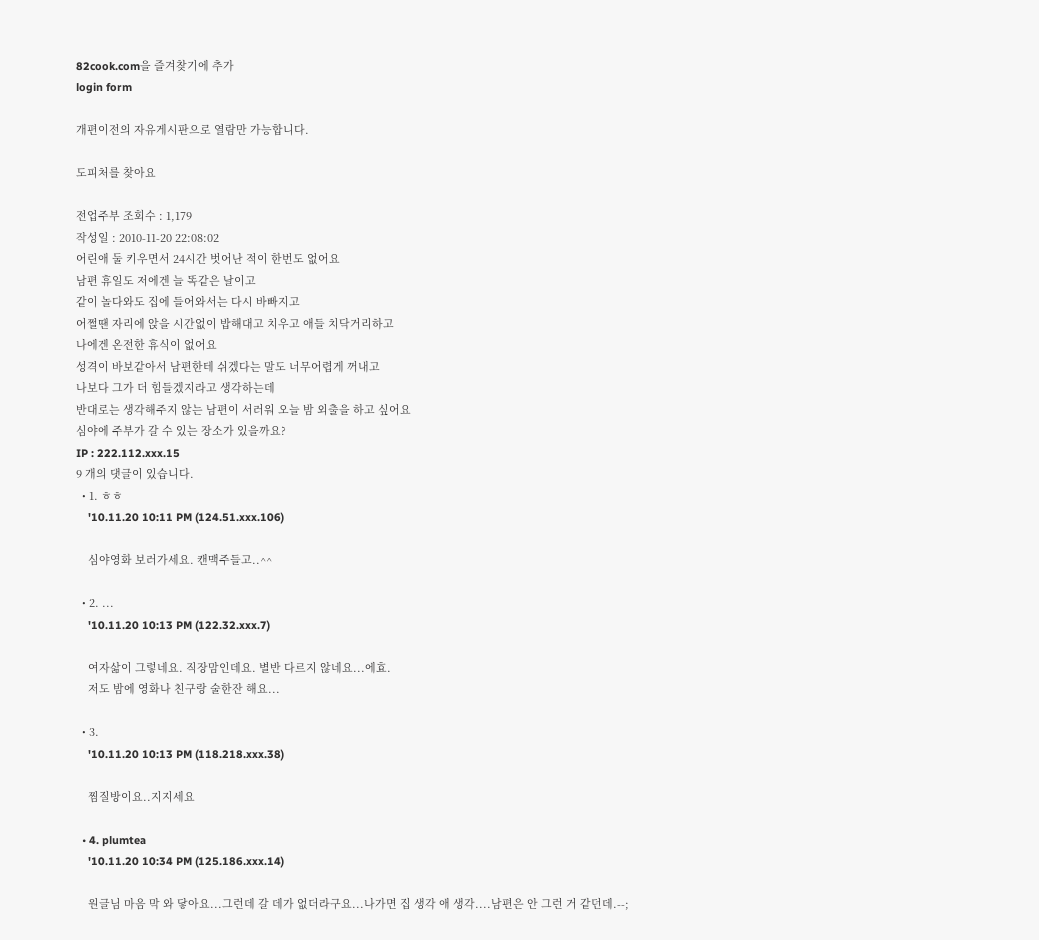82cook.com을 즐겨찾기에 추가
login form

개편이전의 자유게시판으로 열람만 가능합니다.

도피처를 찾아요

전업주부 조회수 : 1,179
작성일 : 2010-11-20 22:08:02
어린애 둘 키우면서 24시간 벗어난 적이 한번도 없어요
남편 휴일도 저에겐 늘 똑같은 날이고
같이 놀다와도 집에 들어와서는 다시 바빠지고
어쩔땐 자리에 앉을 시간없이 밥해대고 치우고 애들 치닥거리하고
나에겐 온전한 휴식이 없어요
성격이 바보같아서 남편한테 쉬겠다는 말도 너무어렵게 꺼내고
나보다 그가 더 힘들겠지라고 생각하는데
반대로는 생각해주지 않는 남편이 서러워 오늘 밤 외출을 하고 싶어요
심야에 주부가 갈 수 있는 장소가 있을까요?
IP : 222.112.xxx.15
9 개의 댓글이 있습니다.
  • 1. ㅎㅎ
    '10.11.20 10:11 PM (124.51.xxx.106)

    심야영화 보러가세요. 캔맥주들고..^^

  • 2. ...
    '10.11.20 10:13 PM (122.32.xxx.7)

    여자삶이 그렇네요. 직장맘인데요. 별반 다르지 않네요...에효.
    저도 밤에 영화나 친구랑 술한잔 해요...

  • 3.
    '10.11.20 10:13 PM (118.218.xxx.38)

    찜질방이요..지지세요

  • 4. plumtea
    '10.11.20 10:34 PM (125.186.xxx.14)

    원글님 마음 막 와 닿아요...그런데 갈 데가 없더라구요...나가면 집 생각 애 생각....남편은 안 그런 거 같던데.--;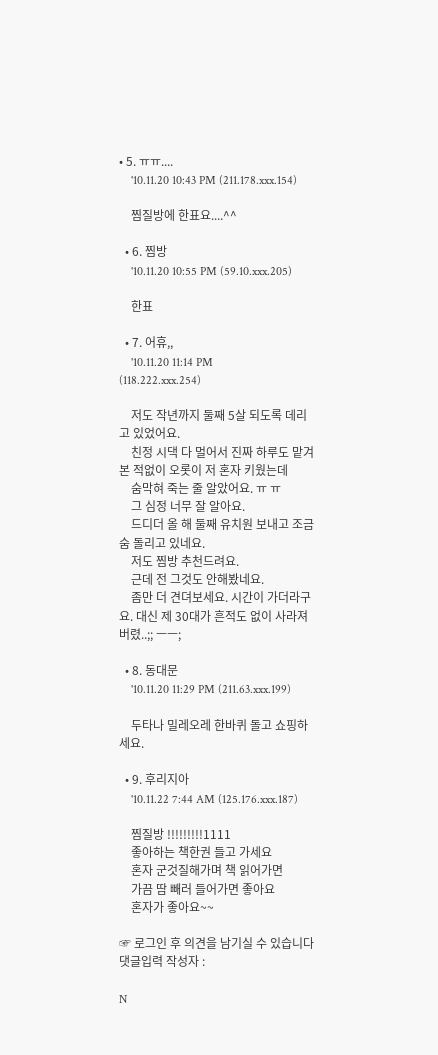• 5. ㅠㅠ....
    '10.11.20 10:43 PM (211.178.xxx.154)

    찜질방에 한표요....^^

  • 6. 찜방
    '10.11.20 10:55 PM (59.10.xxx.205)

    한표

  • 7. 어휴,,
    '10.11.20 11:14 PM (118.222.xxx.254)

    저도 작년까지 둘째 5살 되도록 데리고 있었어요.
    친정 시댁 다 멀어서 진짜 하루도 맡겨 본 적없이 오롯이 저 혼자 키웠는데
    숨막혀 죽는 줄 알았어요. ㅠ ㅠ
    그 심정 너무 잘 알아요.
    드디더 올 해 둘째 유치원 보내고 조금 숨 돌리고 있네요.
    저도 찜방 추천드려요.
    근데 전 그것도 안해봤네요.
    좀만 더 견뎌보세요. 시간이 가더라구요. 대신 제 30대가 흔적도 없이 사라져버렸..;; ㅡㅡ;

  • 8. 동대문
    '10.11.20 11:29 PM (211.63.xxx.199)

    두타나 밀레오레 한바퀴 돌고 쇼핑하세요.

  • 9. 후리지아
    '10.11.22 7:44 AM (125.176.xxx.187)

    찜질방 !!!!!!!!!1111
    좋아하는 책한권 들고 가세요
    혼자 군것질해가며 책 읽어가면
    가끔 땀 빼러 들어가면 좋아요
    혼자가 좋아요~~

☞ 로그인 후 의견을 남기실 수 있습니다
댓글입력 작성자 :

N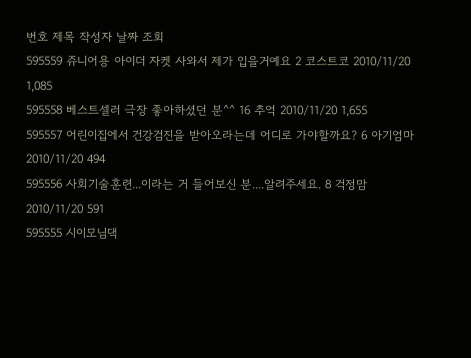번호 제목 작성자 날짜 조회
595559 쥬니어용 아이더 자켓 사와서 제가 입을거예요 2 코스트코 2010/11/20 1,085
595558 베스트셀러 극장 좋아하셨던 분^^ 16 추억 2010/11/20 1,655
595557 어린이집에서 건강검진을 받아오라는데 어디로 가야할까요? 6 아기엄마 2010/11/20 494
595556 사회기술훈련...이라는 거 들어보신 분....알려주세요. 8 걱정맘 2010/11/20 591
595555 시이모님댁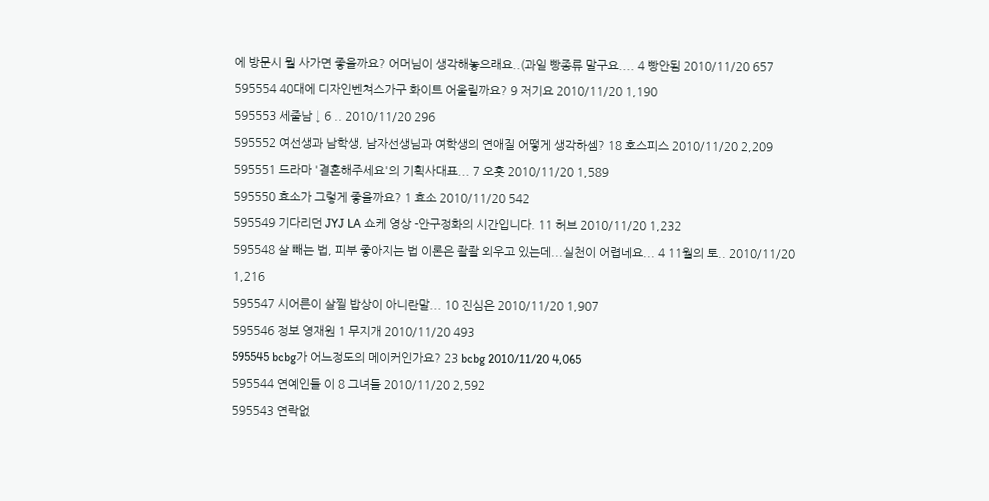에 방문시 뭘 사가면 좋을까요? 어머님이 생각해놓으래요..(과일 빵종류 말구요.... 4 빵안됨 2010/11/20 657
595554 40대에 디자인벤쳐스가구 화이트 어울릴까요? 9 저기요 2010/11/20 1,190
595553 세줄남 ↓ 6 .. 2010/11/20 296
595552 여선생과 남학생, 남자선생님과 여학생의 연애질 어떻게 생각하셈? 18 호스피스 2010/11/20 2,209
595551 드라마 '결혼해주세요'의 기획사대표... 7 오홋 2010/11/20 1,589
595550 효소가 그렇게 좋을까요? 1 효소 2010/11/20 542
595549 기다리던 JYJ LA 쇼케 영상 -안구정화의 시간입니다. 11 허브 2010/11/20 1,232
595548 살 빼는 법, 피부 좋아지는 법 이론은 좔좔 외우고 있는데...실천이 어렵네요... 4 11월의 토.. 2010/11/20 1,216
595547 시어른이 살찔 밥상이 아니란말... 10 진심은 2010/11/20 1,907
595546 정보 영재원 1 무지개 2010/11/20 493
595545 bcbg가 어느정도의 메이커인가요? 23 bcbg 2010/11/20 4,065
595544 연예인들 이 8 그녀들 2010/11/20 2,592
595543 연락없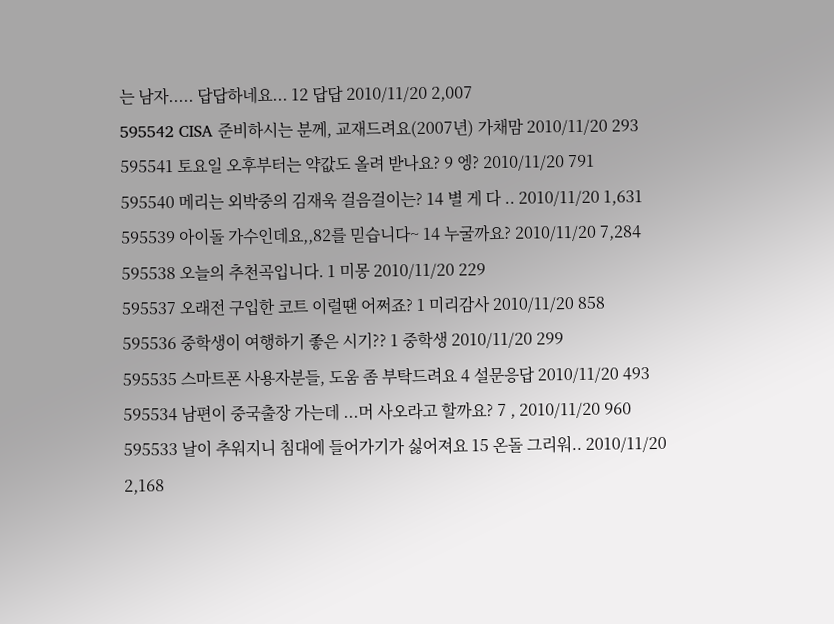는 남자..... 답답하네요... 12 답답 2010/11/20 2,007
595542 CISA 준비하시는 분께, 교재드려요(2007년) 가채맘 2010/11/20 293
595541 토요일 오후부터는 약값도 올려 받나요? 9 엥? 2010/11/20 791
595540 메리는 외박중의 김재욱 걸음걸이는? 14 별 게 다 .. 2010/11/20 1,631
595539 아이돌 가수인데요,,82를 믿습니다~ 14 누굴까요? 2010/11/20 7,284
595538 오늘의 추천곡입니다. 1 미몽 2010/11/20 229
595537 오래전 구입한 코트 이럴땐 어쩌죠? 1 미리감사 2010/11/20 858
595536 중학생이 여행하기 좋은 시기?? 1 중학생 2010/11/20 299
595535 스마트폰 사용자분들, 도움 좀 부탁드려요 4 설문응답 2010/11/20 493
595534 남편이 중국출장 가는데 ...머 사오라고 할까요? 7 , 2010/11/20 960
595533 날이 추워지니 침대에 들어가기가 싫어져요 15 온돌 그리워.. 2010/11/20 2,168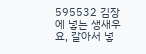595532 김장에 넣는 생새우요, 갈아서 넣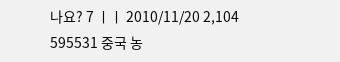나요? 7 ㅣㅣ 2010/11/20 2,104
595531 중국 농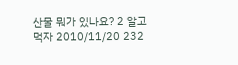산물 뭐가 있나요? 2 알고 먹자 2010/11/20 232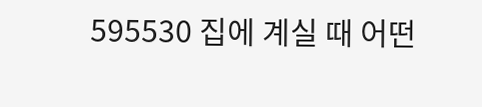595530 집에 계실 때 어떤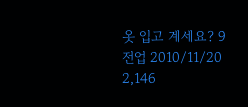옷 입고 계세요? 9 전업 2010/11/20 2,146